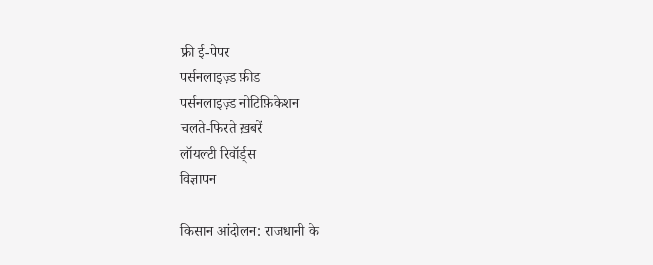फ्री ई-पेपर
पर्सनलाइज़्ड फ़ीड
पर्सनलाइज़्ड नोटिफ़िकेशन
चलते-फिरते ख़बरें
लॉयल्टी रिवॉर्ड्स
विज्ञापन

किसान आंदोलन: राजधानी के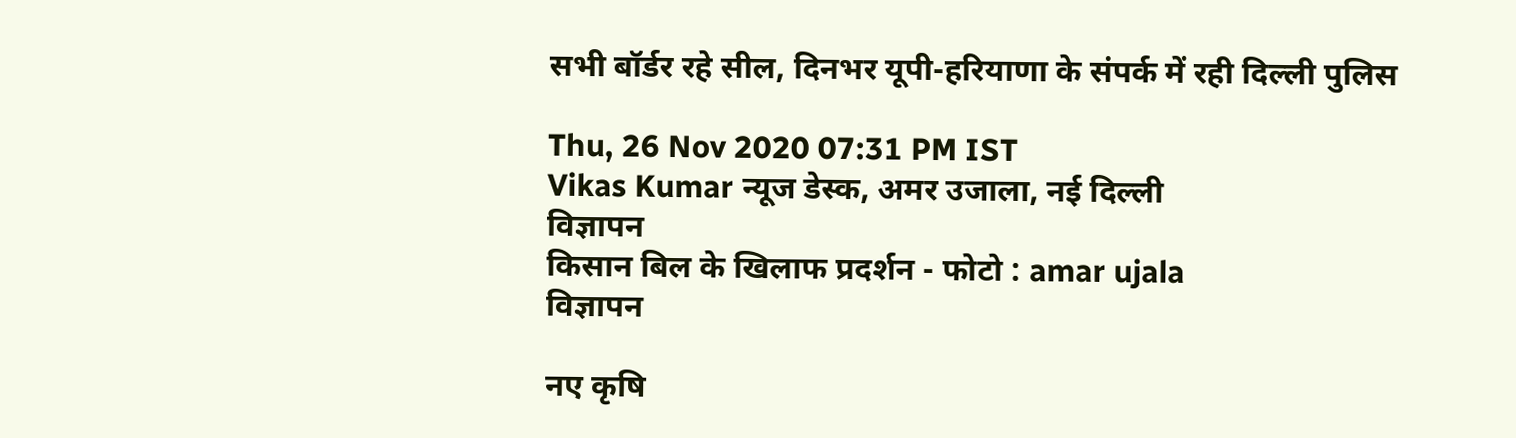सभी बॉर्डर रहे सील, दिनभर यूपी-हरियाणा के संपर्क में रही दिल्ली पुलिस

Thu, 26 Nov 2020 07:31 PM IST
Vikas Kumar न्यूज डेस्क, अमर उजाला, नई दिल्ली
विज्ञापन
किसान बिल के खिलाफ प्रदर्शन - फोटो : amar ujala
विज्ञापन

नए कृषि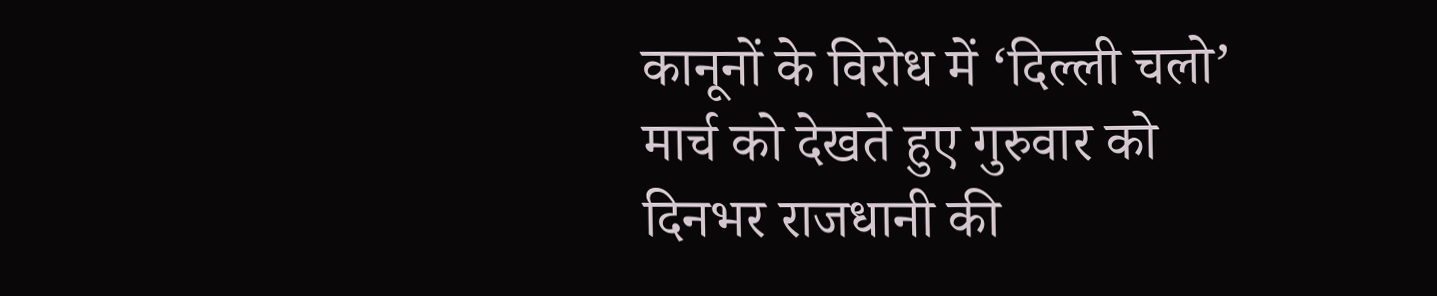कानूनों के विरोध में ‘दिल्ली चलो’ मार्च को देखते हुए गुरुवार को दिनभर राजधानी की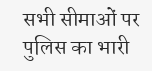सभी सीमाओं पर पुलिस का भारी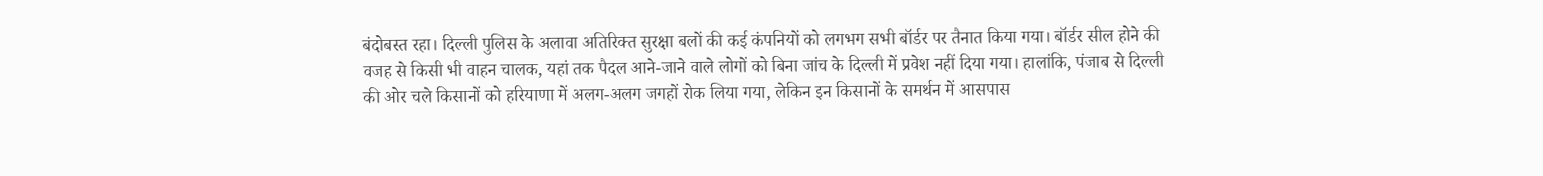बंदोबस्त रहा। दिल्ली पुलिस के अलावा अतिरिक्त सुरक्षा बलों की कई कंपनियों को लगभग सभी बॉर्डर पर तैनात किया गया। बॉर्डर सील होने की वजह से किसी भी वाहन चालक, यहां तक पैदल आने-जाने वाले लोगों को बिना जांच के दिल्ली में प्रवेश नहीं दिया गया। हालांकि, पंजाब से दिल्ली की ओर चले किसानों को हरियाणा में अलग-अलग जगहों रोक लिया गया, लेकिन इन किसानों के समर्थन में आसपास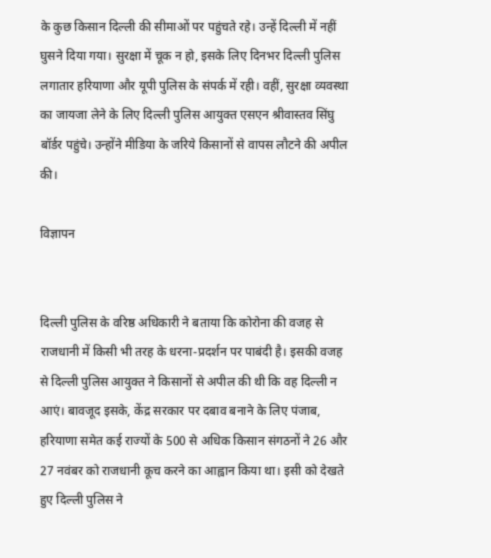के कुछ किसान दिल्ली की सीमाओं पर पहुंचते रहे। उन्हें दिल्ली में नहीं घुसने दिया गया। सुरक्षा में चूक न हो, इसके लिए दिनभर दिल्ली पुलिस लगातार हरियाणा और यूपी पुलिस के संपर्क में रही। वहीं, सुरक्षा व्यवस्था का जायजा लेने के लिए दिल्ली पुलिस आयुक्त एसएन श्रीवास्तव सिंघु बॉर्डर पहुंचे। उन्होंने मीडिया के जरिये किसानों से वापस लौटने की अपील की।

विज्ञापन


दिल्ली पुलिस के वरिष्ठ अधिकारी ने बताया कि कोरोना की वजह से राजधानी में किसी भी तरह के धरना-प्रदर्शन पर पाबंदी है। इसकी वजह से दिल्ली पुलिस आयुक्त ने किसानों से अपील की थी कि वह दिल्ली न आएं। बावजूद इसके, केंद्र सरकार पर दबाव बनाने के लिए पंजाब, हरियाणा समेत कई राज्यों के 500 से अधिक किसान संगठनों ने 26 और 27 नवंबर को राजधानी कूच करने का आह्वान किया था। इसी को देखते हुए दिल्ली पुलिस ने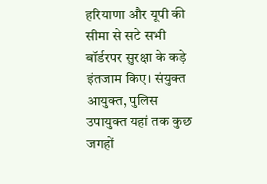हरियाणा और यूपी की सीमा से सटे सभी बॉर्डरपर सुरक्षा के कड़े इंतजाम किए। संयुक्त आयुक्त, पुलिस उपायुक्त यहां तक कुछ जगहों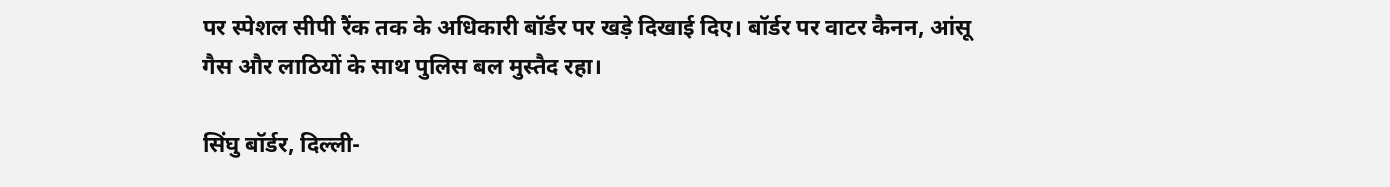पर स्पेशल सीपी रैंक तक के अधिकारी बॉर्डर पर खड़े दिखाई दिए। बॉर्डर पर वाटर कैनन, आंसू गैस और लाठियों के साथ पुलिस बल मुस्तैद रहा।

सिंघु बॉर्डर, दिल्ली-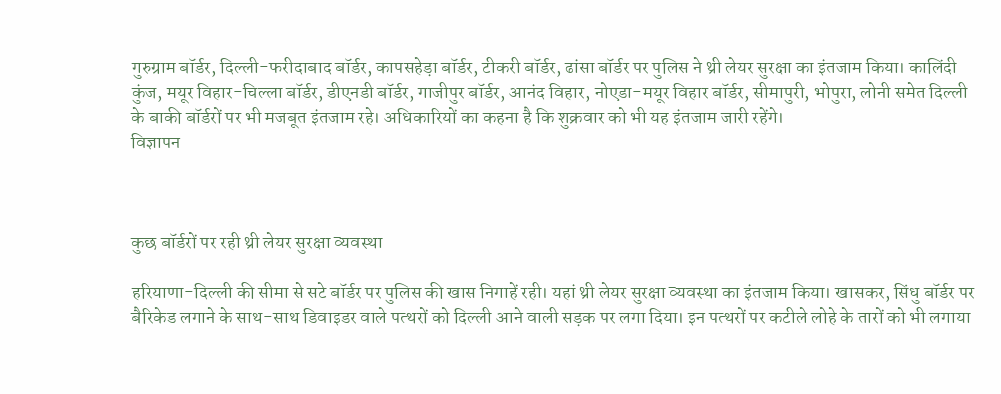गुरुग्राम बॉर्डर, दिल्ली-फरीदाबाद बॉर्डर, कापसहेड़ा बॉर्डर, टीकरी बॉर्डर, ढांसा बॉर्डर पर पुलिस ने थ्री लेयर सुरक्षा का इंतजाम किया। कालिंदी कुंज, मयूर विहार-चिल्ला बॉर्डर, डीएनडी बॉर्डर, गाजीपुर बॉर्डर, आनंद विहार, नोएडा-मयूर विहार बॉर्डर, सीमापुरी, भोपुरा, लोनी समेत दिल्ली के बाकी बॉर्डरों पर भी मजबूत इंतजाम रहे। अधिकारियों का कहना है कि शुक्रवार को भी यह इंतजाम जारी रहेंगे।
विज्ञापन



कुछ बॉर्डरों पर रही थ्री लेयर सुरक्षा व्यवस्था

हरियाणा-दिल्ली की सीमा से सटे बॉर्डर पर पुलिस की खास निगाहें रही। यहां थ्री लेयर सुरक्षा व्यवस्था का इंतजाम किया। खासकर, सिंधु बॉर्डर पर बैरिकेड लगाने के साथ-साथ डिवाइडर वाले पत्थरों को दिल्ली आने वाली सड़क पर लगा दिया। इन पत्थरों पर कटीले लोहे के तारों को भी लगाया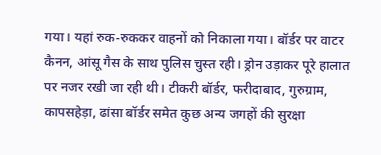गया। यहां रुक-रुककर वाहनों को निकाला गया। बॉर्डर पर वाटर कैनन, आंसू गैस के साथ पुलिस चुस्त रही। ड्रोन उड़ाकर पूरे हालात पर नजर रखी जा रही थी। टीकरी बॉर्डर, फरीदाबाद, गुरुग्राम, कापसहेड़ा, ढांसा बॉर्डर समेत कुछ अन्य जगहों की सुरक्षा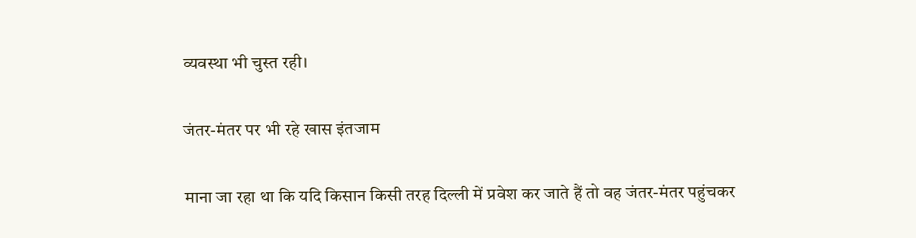व्यवस्था भी चुस्त रही।

जंतर-मंतर पर भी रहे खास इंतजाम

माना जा रहा था कि यदि किसान किसी तरह दिल्ली में प्रवेश कर जाते हैं तो वह जंतर-मंतर पहुंचकर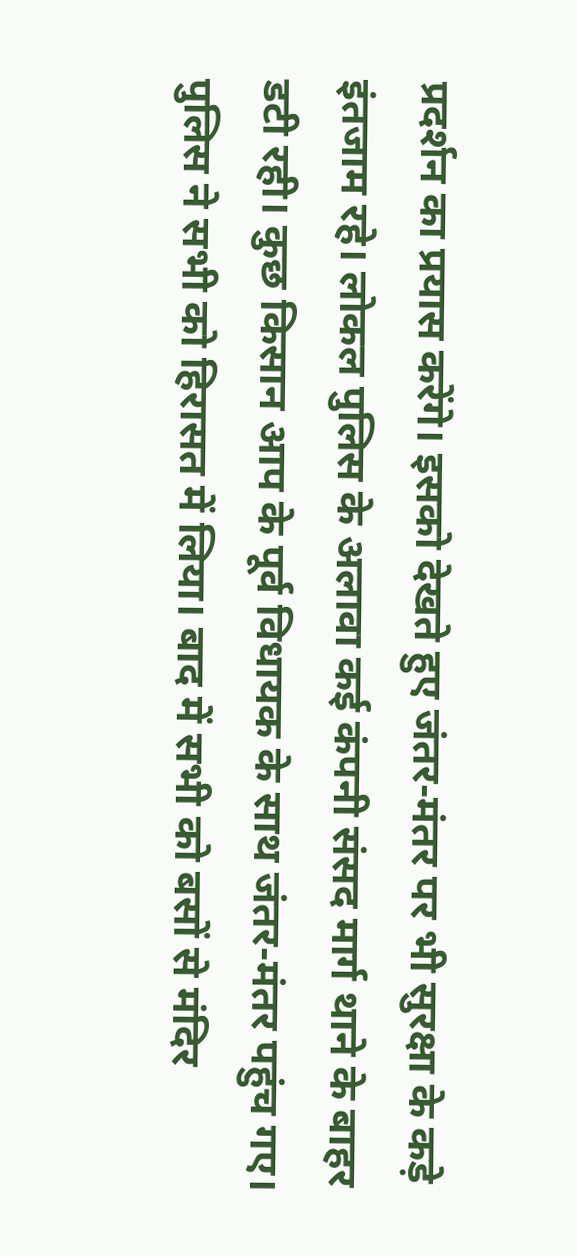प्रदर्शन का प्रयास करेंगे। इसको देखते हुए जंतर-मंतर पर भी सुरक्षा के कड़े इंतजाम रहे। लोकल पुलिस के अलावा कई कंपनी संसद मार्ग थाने के बाहर डटी रही। कुछ किसान आप के पूर्व विधायक के साथ जंतर-मंतर पहुंच गए। पुलिस ने सभी को हिरासत में लिया। बाद में सभी को बसों से मंदिर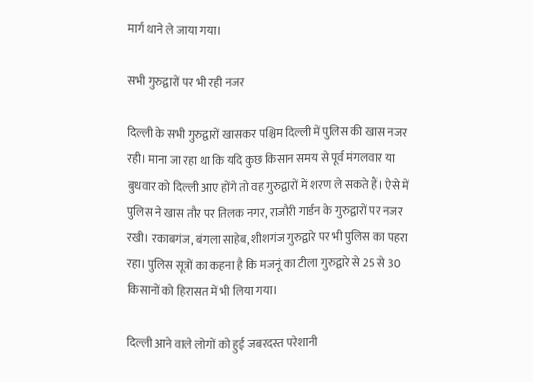मार्ग थाने ले जाया गया।

सभी गुरुद्वारों पर भी रही नजर

दिल्ली के सभी गुरुद्वारों खासकर पश्चिम दिल्ली में पुलिस की खास नजर रही। माना जा रहा था कि यदि कुछ किसान समय से पूर्व मंगलवार या बुधवार को दिल्ली आए होंगे तो वह गुरुद्वारों में शरण ले सकते हैं। ऐसे में पुलिस ने खास तौर पर तिलक नगर, राजौरी गार्डन के गुरुद्वारों पर नजर रखी। रकाबगंज, बंगला साहेब, शीशगंज गुरुद्वारे पर भी पुलिस का पहरा रहा। पुलिस सूत्रों का कहना है कि मजनूं का टीला गुरुद्वारे से 25 से 30 किसानों को हिरासत में भी लिया गया।

दिल्ली आने वाले लोगों को हुई जबरदस्त परेशानी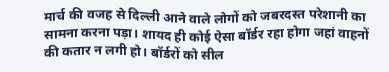मार्च की वजह से दिल्ली आने वाले लोगों को जबरदस्त परेशानी का सामना करना पड़ा। शायद ही कोई ऐसा बॉर्डर रहा होगा जहां वाहनों की कतार न लगी हो। बॉर्डरों को सील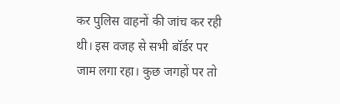कर पुलिस वाहनों की जांच कर रही थी। इस वजह से सभी बॉर्डर पर जाम लगा रहा। कुछ जगहों पर तो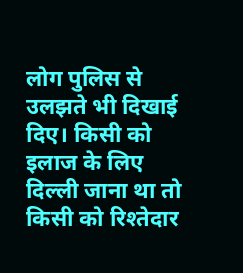लोग पुलिस से उलझते भी दिखाई दिए। किसी को इलाज के लिए दिल्ली जाना था तो किसी को रिश्तेदार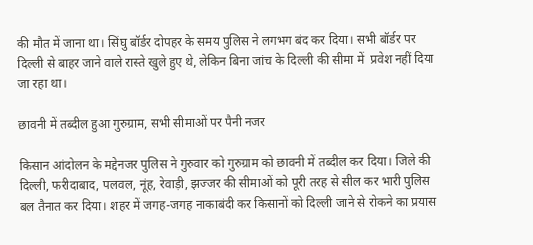की मौत में जाना था। सिंघु बॉर्डर दोपहर के समय पुलिस ने लगभग बंद कर दिया। सभी बॉर्डर पर दिल्ली से बाहर जाने वाले रास्ते खुले हुए थे, लेकिन बिना जांच के दिल्ली की सीमा में  प्रवेश नहीं दिया जा रहा था।

छावनी में तब्दील हुआ गुरुग्राम, सभी सीमाओं पर पैनी नजर

किसान आंदोलन के मद्देनजर पुलिस ने गुरुवार को गुरुग्राम को छावनी में तब्दील कर दिया। जिले की दिल्ली, फरीदाबाद, पलवल, नूंह, रेवाड़ी, झज्जर की सीमाओं को पूरी तरह से सील कर भारी पुलिस बल तैनात कर दिया। शहर में जगह-जगह नाकाबंदी कर किसानों को दिल्ली जाने से रोकने का प्रयास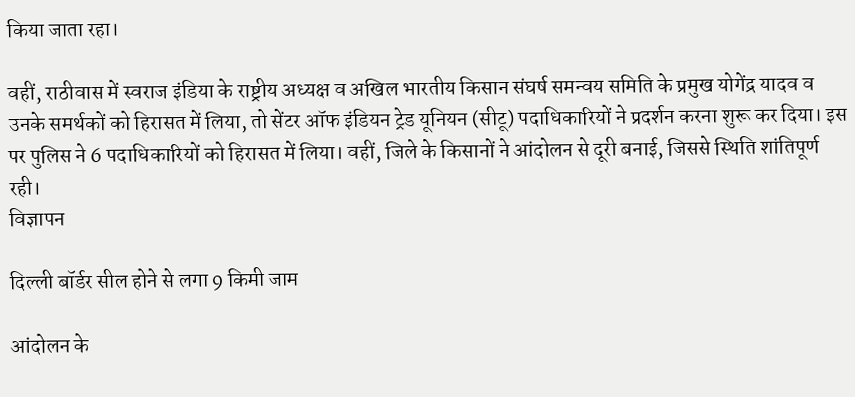किया जाता रहा।

वहीं, राठीवास में स्वराज इंडिया के राष्ट्रीय अध्यक्ष व अखिल भारतीय किसान संघर्ष समन्वय समिति के प्रमुख योगेंद्र यादव व उनके समर्थकों को हिरासत में लिया, तो सेंटर ऑफ इंडियन ट्रेड यूनियन (सीटू) पदाधिकारियों ने प्रदर्शन करना शुरू कर दिया। इस पर पुलिस ने 6 पदाधिकारियों को हिरासत में लिया। वहीं, जिले के किसानों ने आंदोलन से दूरी बनाई, जिससे स्थिति शांतिपूर्ण रही।
विज्ञापन

दिल्ली बॉर्डर सील होने से लगा 9 किमी जाम

आंदोलन के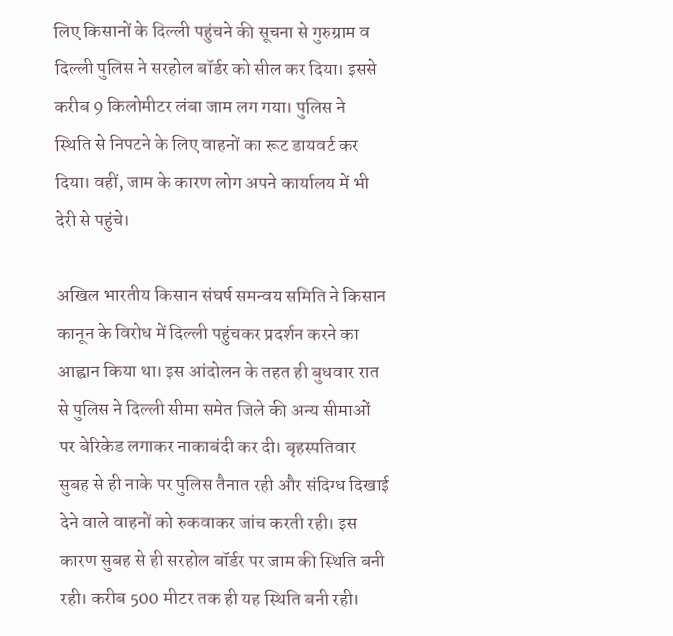लिए किसानों के दिल्ली पहुंचने की सूचना से गुरुग्राम व दिल्ली पुलिस ने सरहोल बॉर्डर को सील कर दिया। इससे करीब 9 किलोमीटर लंबा जाम लग गया। पुलिस ने स्थिति से निपटने के लिए वाहनों का रूट डायवर्ट कर दिया। वहीं, जाम के कारण लोग अपने कार्यालय में भी देरी से पहुंचे।

अखिल भारतीय किसान संघर्ष समन्वय समिति ने किसान कानून के विरोध में दिल्ली पहुंचकर प्रदर्शन करने का आह्वान किया था। इस आंदोलन के तहत ही बुधवार रात से पुलिस ने दिल्ली सीमा समेत जिले की अन्य सीमाओं पर बेरिकेड लगाकर नाकाबंदी कर दी। बृहस्पतिवार सुबह से ही नाके पर पुलिस तैनात रही और संदिग्ध दिखाई देने वाले वाहनों को रुकवाकर जांच करती रही। इस कारण सुबह से ही सरहोल बॉर्डर पर जाम की स्थिति बनी रही। करीब 500 मीटर तक ही यह स्थिति बनी रही।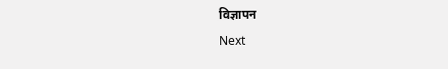विज्ञापन
Next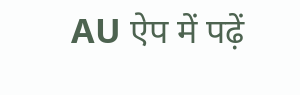AU ऐप में पढ़ें